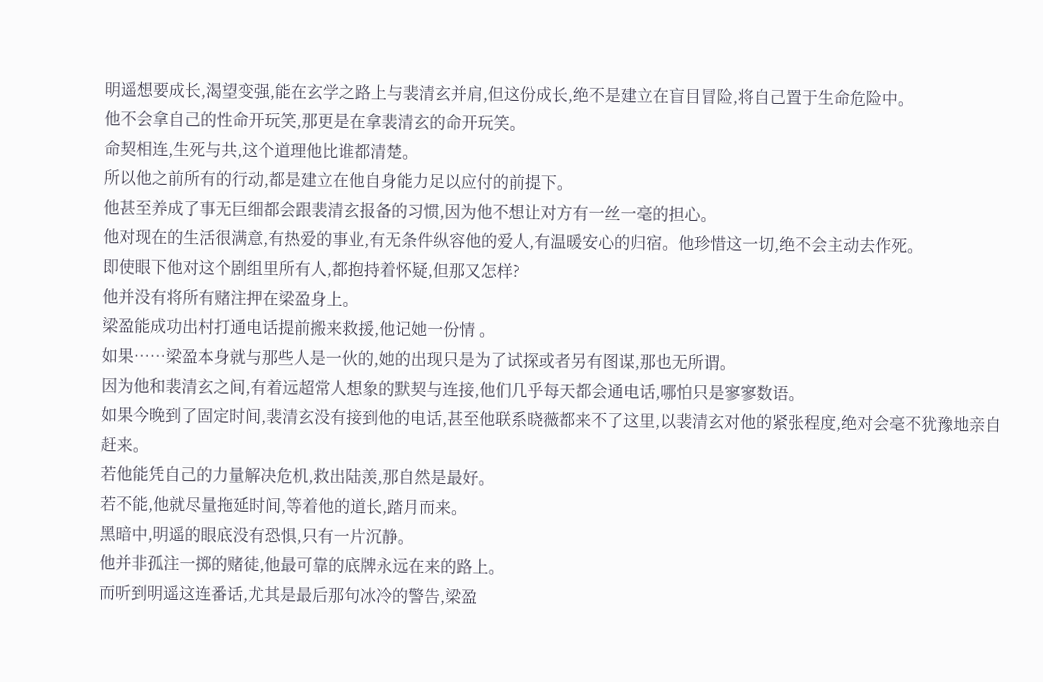明遥想要成长,渴望变强,能在玄学之路上与裴清玄并肩,但这份成长,绝不是建立在盲目冒险,将自己置于生命危险中。
他不会拿自己的性命开玩笑,那更是在拿裴清玄的命开玩笑。
命契相连,生死与共,这个道理他比谁都清楚。
所以他之前所有的行动,都是建立在他自身能力足以应付的前提下。
他甚至养成了事无巨细都会跟裴清玄报备的习惯,因为他不想让对方有一丝一毫的担心。
他对现在的生活很满意,有热爱的事业,有无条件纵容他的爱人,有温暖安心的归宿。他珍惜这一切,绝不会主动去作死。
即使眼下他对这个剧组里所有人,都抱持着怀疑,但那又怎样?
他并没有将所有赌注押在梁盈身上。
梁盈能成功出村打通电话提前搬来救援,他记她一份情 。
如果……梁盈本身就与那些人是一伙的,她的出现只是为了试探或者另有图谋,那也无所谓。
因为他和裴清玄之间,有着远超常人想象的默契与连接,他们几乎每天都会通电话,哪怕只是寥寥数语。
如果今晚到了固定时间,裴清玄没有接到他的电话,甚至他联系晓薇都来不了这里,以裴清玄对他的紧张程度,绝对会毫不犹豫地亲自赶来。
若他能凭自己的力量解决危机,救出陆羡,那自然是最好。
若不能,他就尽量拖延时间,等着他的道长,踏月而来。
黑暗中,明遥的眼底没有恐惧,只有一片沉静。
他并非孤注一掷的赌徒,他最可靠的底牌永远在来的路上。
而听到明遥这连番话,尤其是最后那句冰冷的警告,梁盈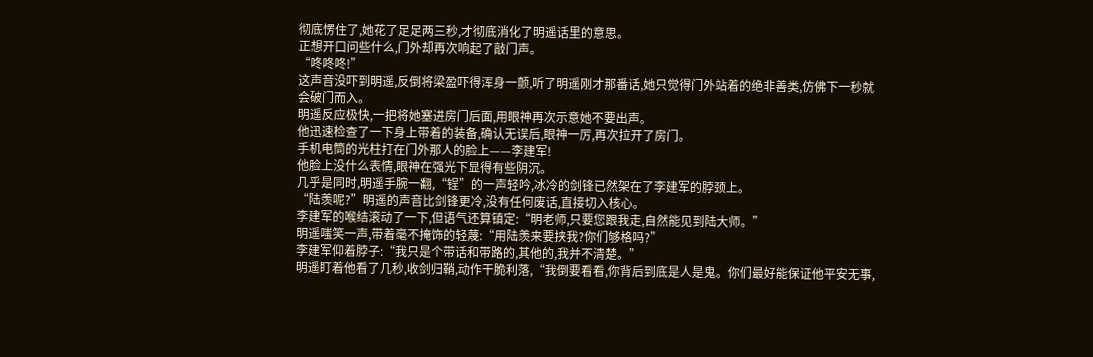彻底愣住了,她花了足足两三秒,才彻底消化了明遥话里的意思。
正想开口问些什么,门外却再次响起了敲门声。
“咚咚咚!”
这声音没吓到明遥,反倒将梁盈吓得浑身一颤,听了明遥刚才那番话,她只觉得门外站着的绝非善类,仿佛下一秒就会破门而入。
明遥反应极快,一把将她塞进房门后面,用眼神再次示意她不要出声。
他迅速检查了一下身上带着的装备,确认无误后,眼神一厉,再次拉开了房门。
手机电筒的光柱打在门外那人的脸上——李建军!
他脸上没什么表情,眼神在强光下显得有些阴沉。
几乎是同时,明遥手腕一翻,“锃”的一声轻吟,冰冷的剑锋已然架在了李建军的脖颈上。
“陆羡呢?”明遥的声音比剑锋更冷,没有任何废话,直接切入核心。
李建军的喉结滚动了一下,但语气还算镇定:“明老师,只要您跟我走,自然能见到陆大师。”
明遥嗤笑一声,带着毫不掩饰的轻蔑:“用陆羡来要挟我?你们够格吗?”
李建军仰着脖子:“我只是个带话和带路的,其他的,我并不清楚。”
明遥盯着他看了几秒,收剑归鞘,动作干脆利落,“我倒要看看,你背后到底是人是鬼。你们最好能保证他平安无事,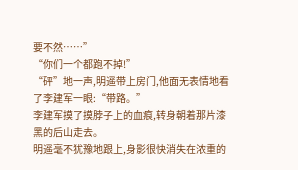要不然……”
“你们一个都跑不掉!”
“砰”地一声,明遥带上房门,他面无表情地看了李建军一眼:“带路。”
李建军摸了摸脖子上的血痕,转身朝着那片漆黑的后山走去。
明遥毫不犹豫地跟上,身影很快消失在浓重的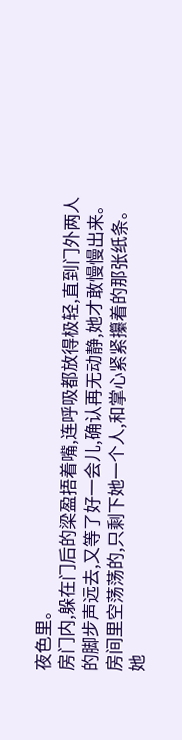夜色里。
房门内,躲在门后的梁盈捂着嘴,连呼吸都放得极轻,直到门外两人的脚步声远去,又等了好一会儿,确认再无动静,她才敢慢慢出来。
房间里空荡荡的,只剩下她一个人,和掌心紧紧攥着的那张纸条。
她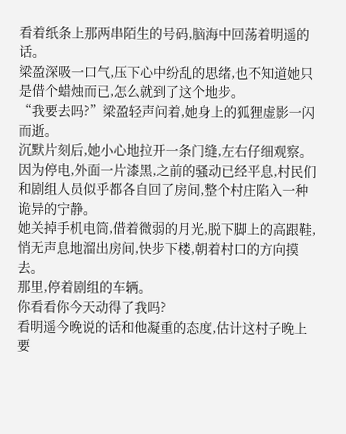看着纸条上那两串陌生的号码,脑海中回荡着明遥的话。
梁盈深吸一口气,压下心中纷乱的思绪,也不知道她只是借个蜡烛而已,怎么就到了这个地步。
“我要去吗?”梁盈轻声问着,她身上的狐狸虚影一闪而逝。
沉默片刻后,她小心地拉开一条门缝,左右仔细观察。
因为停电,外面一片漆黑,之前的骚动已经平息,村民们和剧组人员似乎都各自回了房间,整个村庄陷入一种诡异的宁静。
她关掉手机电筒,借着微弱的月光,脱下脚上的高跟鞋,悄无声息地溜出房间,快步下楼,朝着村口的方向摸去。
那里,停着剧组的车辆。
你看看你今天动得了我吗?
看明遥今晚说的话和他凝重的态度,估计这村子晚上要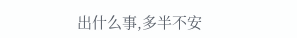出什么事,多半不安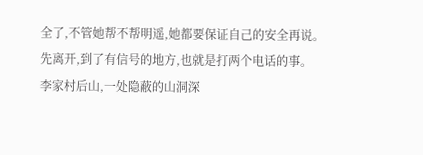全了,不管她帮不帮明遥,她都要保证自己的安全再说。
先离开,到了有信号的地方,也就是打两个电话的事。
李家村后山,一处隐蔽的山洞深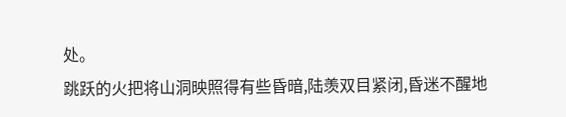处。
跳跃的火把将山洞映照得有些昏暗,陆羡双目紧闭,昏迷不醒地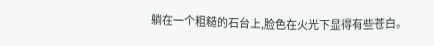躺在一个粗糙的石台上,脸色在火光下显得有些苍白。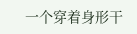一个穿着身形干